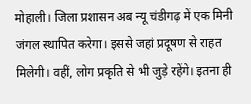मोहाली। जिला प्रशासन अब न्यू चंडीगढ़ में एक मिनी जंगल स्थापित करेगा। इससे जहां प्रदूषण से राहत मिलेगी। वहीं, लोग प्रकृति से भी जुड़े रहेंगे। इतना ही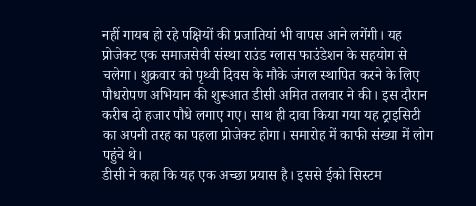नहीं गायब हो रहे पक्षियों की प्रजातियां भी वापस आने लगेंगी। यह प्रोजेक्ट एक समाजसेवी संस्था राउंड ग्लास फाउंडेशन के सहयोग से चलेगा। शुक्रवार को पृथ्वी दिवस के मौके जंगल स्थापित करने के लिए पौधरोपण अभियान की शुरूआत डीसी अमित तलवार ने की। इस दौरान करीब दो हजार पौधे लगाए गए। साथ ही दावा किया गया यह ट्राइसिटी का अपनी तरह का पहला प्रोजेक्ट होगा। समारोह में काफी संख्या में लोग पहुंचे थे।
डीसी ने कहा कि यह एक अच्छा प्रयास है। इससे ईको सिस्टम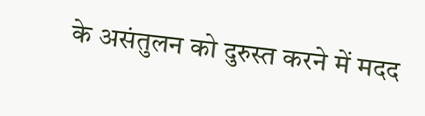के असंतुलन को दुरुस्त करने में मदद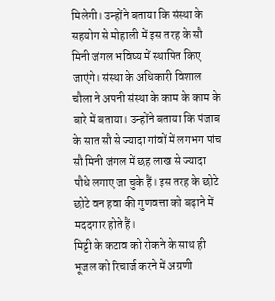मिलेगी। उन्होंने बताया कि संस्था के सहयोग से मोहाली में इस तरह के सौ मिनी जंगल भविष्य में स्थापित किए जाएंगे। संस्था के अधिकारी विशाल चौला ने अपनी संस्था के काम के काम के बारे में बताया। उन्होंने बताया कि पंजाब के सात सौ से ज्यादा गांवों में लगभग पांच सौ मिनी जंगल में छह लाख से ज्यादा पौधे लगाए जा चुके हैं। इस तरह के छोटे छोटे वन हवा की गुणवत्ता को बढ़ाने में मददगार होते हैं।
मिट्टी के कटाव को रोकने के साथ ही भूजल को रिचार्ज करने में अग्रणी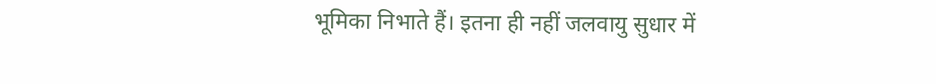भूमिका निभाते हैं। इतना ही नहीं जलवायु सुधार में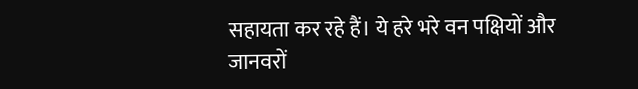सहायता कर रहे हैं। ये हरे भरे वन पक्षियों और जानवरों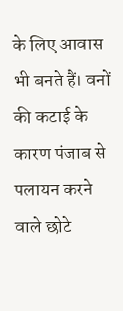के लिए आवास भी बनते हैं। वनों की कटाई के कारण पंजाब से पलायन करने वाले छोटे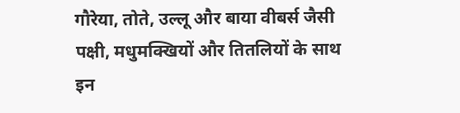गौरेया, तोते, उल्लू और बाया वीबर्स जैसी पक्षी, मधुमक्खियों और तितलियों के साथ इन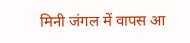मिनी जंगल में वापस आ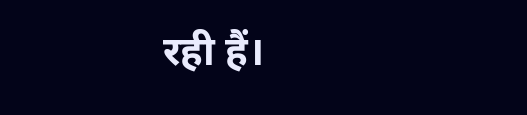रही हैं।